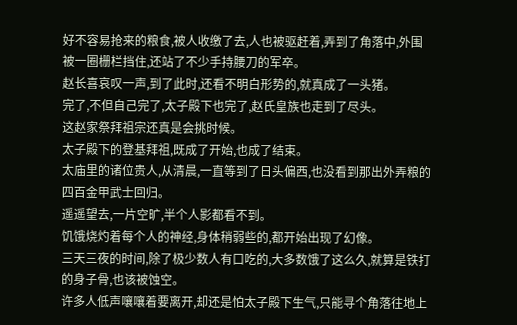好不容易抢来的粮食,被人收缴了去,人也被驱赶着,弄到了角落中,外围被一圈栅栏挡住,还站了不少手持腰刀的军卒。
赵长喜哀叹一声,到了此时,还看不明白形势的,就真成了一头猪。
完了,不但自己完了,太子殿下也完了,赵氏皇族也走到了尽头。
这赵家祭拜祖宗还真是会挑时候。
太子殿下的登基拜祖,既成了开始,也成了结束。
太庙里的诸位贵人,从清晨,一直等到了日头偏西,也没看到那出外弄粮的四百金甲武士回归。
遥遥望去,一片空旷,半个人影都看不到。
饥饿烧灼着每个人的神经,身体稍弱些的,都开始出现了幻像。
三天三夜的时间,除了极少数人有口吃的,大多数饿了这么久,就算是铁打的身子骨,也该被蚀空。
许多人低声嚷嚷着要离开,却还是怕太子殿下生气,只能寻个角落往地上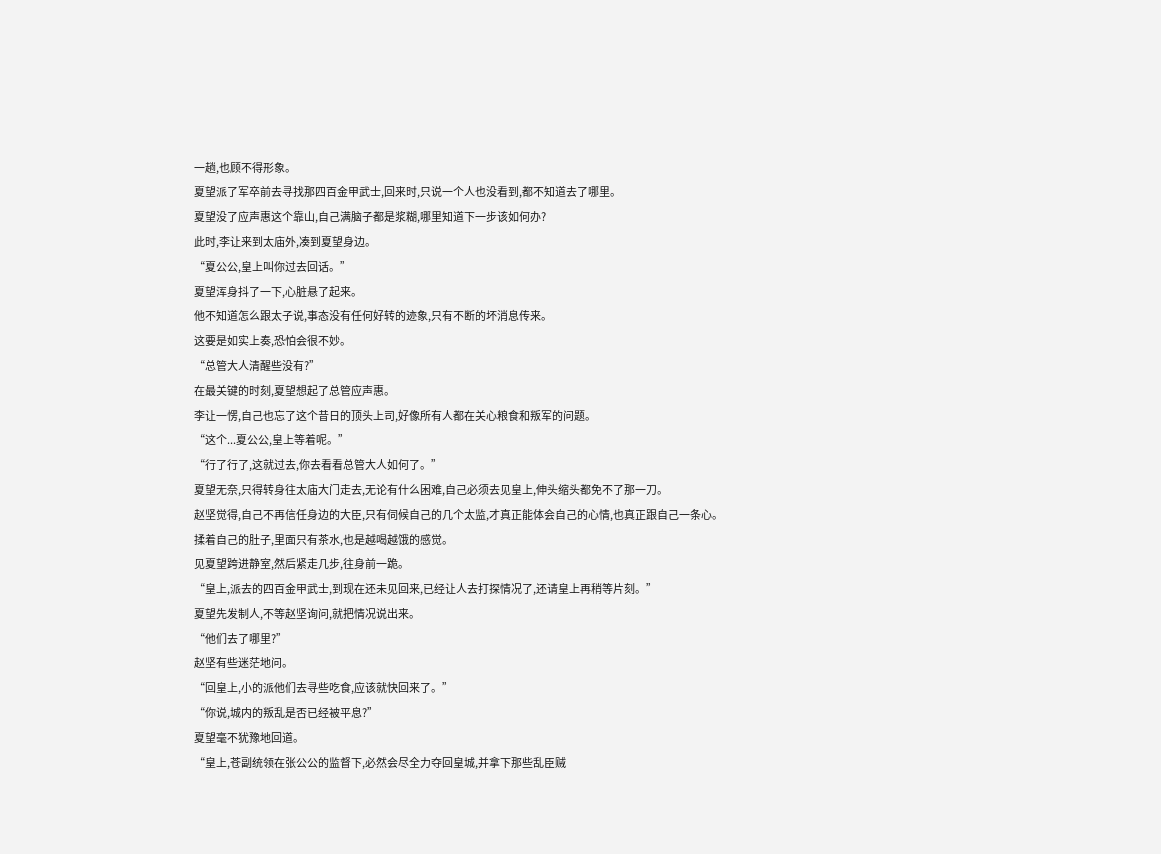一趟,也顾不得形象。
夏望派了军卒前去寻找那四百金甲武士,回来时,只说一个人也没看到,都不知道去了哪里。
夏望没了应声惠这个靠山,自己满脑子都是浆糊,哪里知道下一步该如何办?
此时,李让来到太庙外,凑到夏望身边。
“夏公公,皇上叫你过去回话。”
夏望浑身抖了一下,心脏悬了起来。
他不知道怎么跟太子说,事态没有任何好转的迹象,只有不断的坏消息传来。
这要是如实上奏,恐怕会很不妙。
“总管大人清醒些没有?”
在最关键的时刻,夏望想起了总管应声惠。
李让一愣,自己也忘了这个昔日的顶头上司,好像所有人都在关心粮食和叛军的问题。
“这个...夏公公,皇上等着呢。”
“行了行了,这就过去,你去看看总管大人如何了。”
夏望无奈,只得转身往太庙大门走去,无论有什么困难,自己必须去见皇上,伸头缩头都免不了那一刀。
赵坚觉得,自己不再信任身边的大臣,只有伺候自己的几个太监,才真正能体会自己的心情,也真正跟自己一条心。
揉着自己的肚子,里面只有茶水,也是越喝越饿的感觉。
见夏望跨进静室,然后紧走几步,往身前一跪。
“皇上,派去的四百金甲武士,到现在还未见回来,已经让人去打探情况了,还请皇上再稍等片刻。”
夏望先发制人,不等赵坚询问,就把情况说出来。
“他们去了哪里?”
赵坚有些迷茫地问。
“回皇上,小的派他们去寻些吃食,应该就快回来了。”
“你说,城内的叛乱是否已经被平息?”
夏望毫不犹豫地回道。
“皇上,苍副统领在张公公的监督下,必然会尽全力夺回皇城,并拿下那些乱臣贼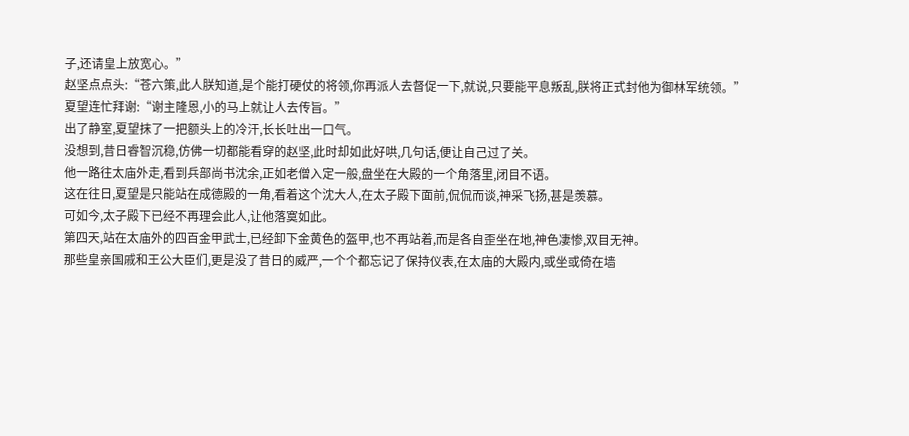子,还请皇上放宽心。”
赵坚点点头:“苍六策,此人朕知道,是个能打硬仗的将领,你再派人去督促一下,就说,只要能平息叛乱,朕将正式封他为御林军统领。”
夏望连忙拜谢:“谢主隆恩,小的马上就让人去传旨。”
出了静室,夏望抹了一把额头上的冷汗,长长吐出一口气。
没想到,昔日睿智沉稳,仿佛一切都能看穿的赵坚,此时却如此好哄,几句话,便让自己过了关。
他一路往太庙外走,看到兵部尚书沈余,正如老僧入定一般,盘坐在大殿的一个角落里,闭目不语。
这在往日,夏望是只能站在成德殿的一角,看着这个沈大人,在太子殿下面前,侃侃而谈,神采飞扬,甚是羡慕。
可如今,太子殿下已经不再理会此人,让他落寞如此。
第四天,站在太庙外的四百金甲武士,已经卸下金黄色的盔甲,也不再站着,而是各自歪坐在地,神色凄惨,双目无神。
那些皇亲国戚和王公大臣们,更是没了昔日的威严,一个个都忘记了保持仪表,在太庙的大殿内,或坐或倚在墙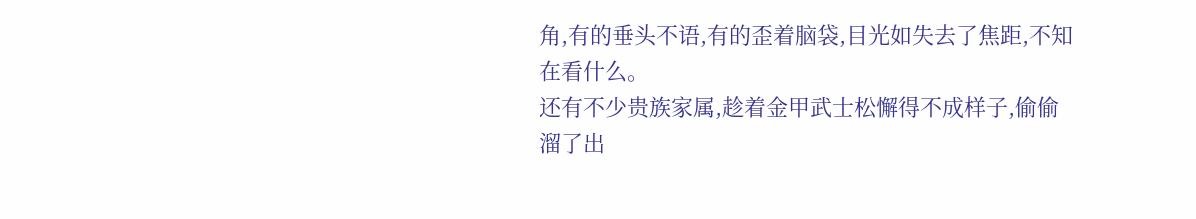角,有的垂头不语,有的歪着脑袋,目光如失去了焦距,不知在看什么。
还有不少贵族家属,趁着金甲武士松懈得不成样子,偷偷溜了出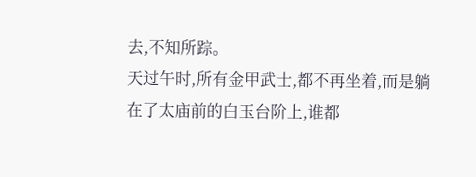去,不知所踪。
天过午时,所有金甲武士,都不再坐着,而是躺在了太庙前的白玉台阶上,谁都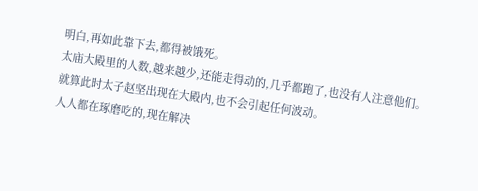明白,再如此靠下去,都得被饿死。
太庙大殿里的人数,越来越少,还能走得动的,几乎都跑了,也没有人注意他们。
就算此时太子赵坚出现在大殿内,也不会引起任何波动。
人人都在琢磨吃的,现在解决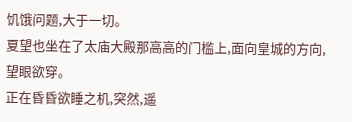饥饿问题,大于一切。
夏望也坐在了太庙大殿那高高的门槛上,面向皇城的方向,望眼欲穿。
正在昏昏欲睡之机,突然,遥